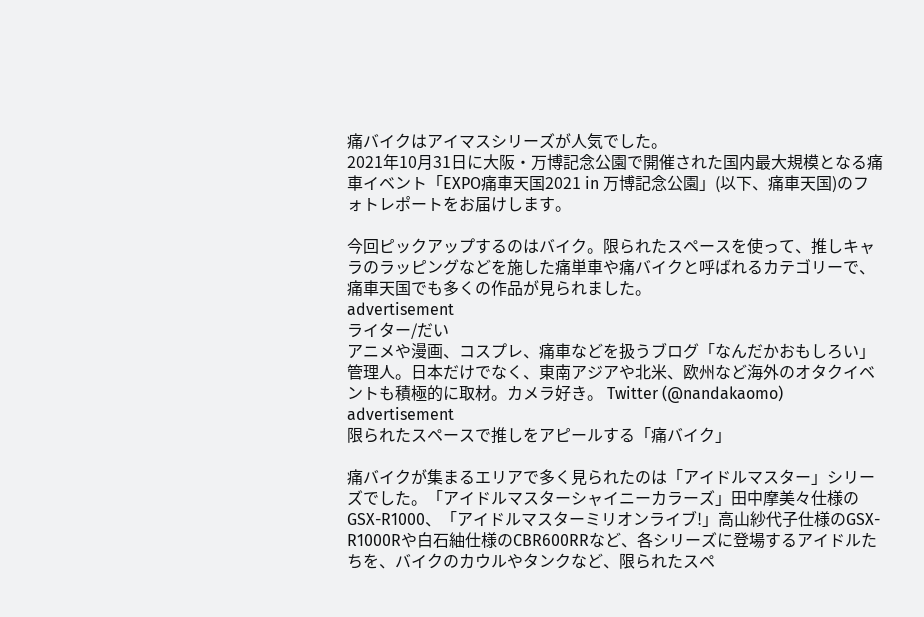痛バイクはアイマスシリーズが人気でした。
2021年10月31日に大阪・万博記念公園で開催された国内最大規模となる痛車イベント「EXPO痛車天国2021 in 万博記念公園」(以下、痛車天国)のフォトレポートをお届けします。

今回ピックアップするのはバイク。限られたスペースを使って、推しキャラのラッピングなどを施した痛単車や痛バイクと呼ばれるカテゴリーで、痛車天国でも多くの作品が見られました。
advertisement
ライター/だい
アニメや漫画、コスプレ、痛車などを扱うブログ「なんだかおもしろい」管理人。日本だけでなく、東南アジアや北米、欧州など海外のオタクイベントも積極的に取材。カメラ好き。 Twitter (@nandakaomo)
advertisement
限られたスペースで推しをアピールする「痛バイク」

痛バイクが集まるエリアで多く見られたのは「アイドルマスター」シリーズでした。「アイドルマスターシャイニーカラーズ」田中摩美々仕様のGSX-R1000、「アイドルマスターミリオンライブ!」高山紗代子仕様のGSX-R1000Rや白石紬仕様のCBR600RRなど、各シリーズに登場するアイドルたちを、バイクのカウルやタンクなど、限られたスペ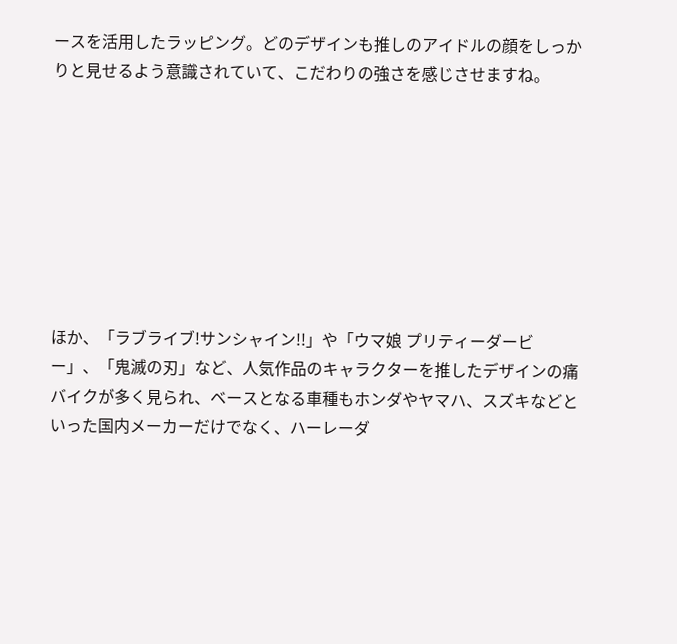ースを活用したラッピング。どのデザインも推しのアイドルの顔をしっかりと見せるよう意識されていて、こだわりの強さを感じさせますね。








ほか、「ラブライブ!サンシャイン!!」や「ウマ娘 プリティーダービー」、「鬼滅の刃」など、人気作品のキャラクターを推したデザインの痛バイクが多く見られ、ベースとなる車種もホンダやヤマハ、スズキなどといった国内メーカーだけでなく、ハーレーダ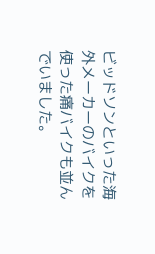ビッドソンといった海外メーカーのバイクを使った痛バイクも並んでいました。